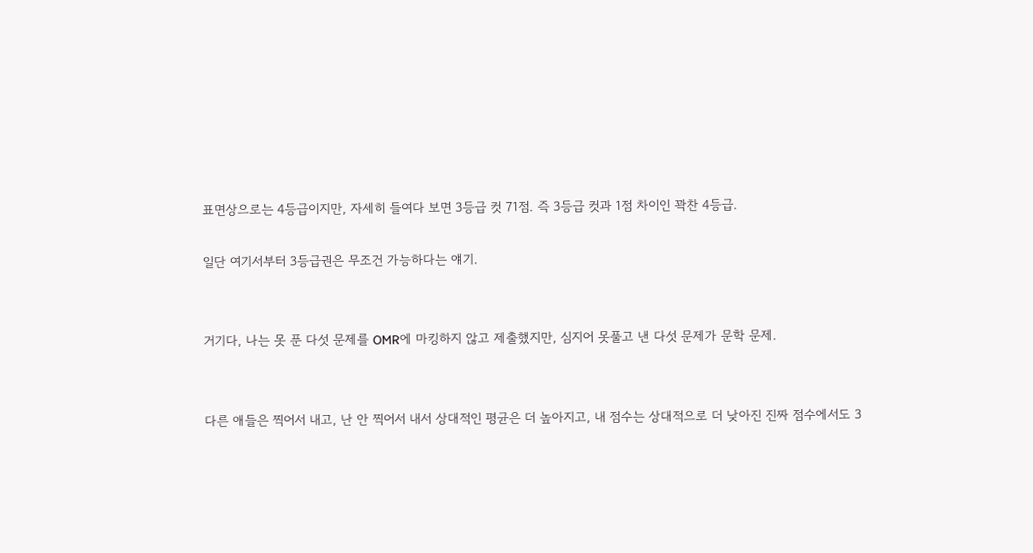표면상으로는 4등급이지만, 자세히 들여다 보면 3등급 컷 71점. 즉 3등급 컷과 1점 차이인 꽉찬 4등급.

일단 여기서부터 3등급권은 무조건 가능하다는 얘기.


거기다, 나는 못 푼 다섯 문제를 OMR에 마킹하지 않고 제출했지만, 심지어 못풀고 낸 다섯 문제가 문학 문제.


다른 애들은 찍어서 내고, 난 안 찍어서 내서 상대적인 평균은 더 높아지고, 내 점수는 상대적으로 더 낮아진 진짜 점수에서도 3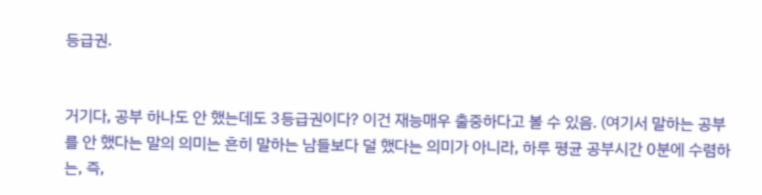등급권.


거기다, 공부 하나도 안 했는데도 3등급권이다? 이건 재능매우 출중하다고 볼 수 있음. (여기서 말하는 공부를 안 했다는 말의 의미는 흔히 말하는 남들보다 덜 했다는 의미가 아니라, 하루 평균 공부시간 0분에 수렴하는, 즉,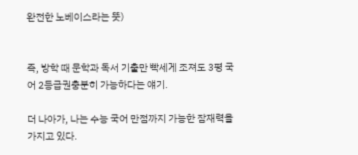완전한 노베이스라는 뜻)


즉, 방학 때 문학과 독서 기출만 빡세게 조져도 3평 국어 2등급권충분히 가능하다는 얘기.

더 나아가, 나는 수능 국어 만점까지 가능한 잠재력을 가지고 있다.